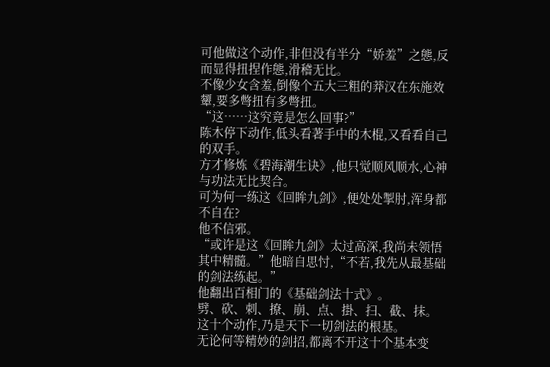可他做这个动作,非但没有半分“娇羞”之態,反而显得扭捏作態,滑稽无比。
不像少女含羞,倒像个五大三粗的莽汉在东施效顰,要多彆扭有多彆扭。
“这……这究竟是怎么回事?”
陈木停下动作,低头看著手中的木棍,又看看自己的双手。
方才修炼《碧海潮生诀》,他只觉顺风顺水,心神与功法无比契合。
可为何一练这《回眸九剑》,便处处掣肘,浑身都不自在?
他不信邪。
“或许是这《回眸九剑》太过高深,我尚未领悟其中精髓。”他暗自思忖,“不若,我先从最基础的剑法练起。”
他翻出百相门的《基础剑法十式》。
劈、砍、刺、撩、崩、点、掛、扫、截、抹。
这十个动作,乃是天下一切剑法的根基。
无论何等精妙的剑招,都离不开这十个基本变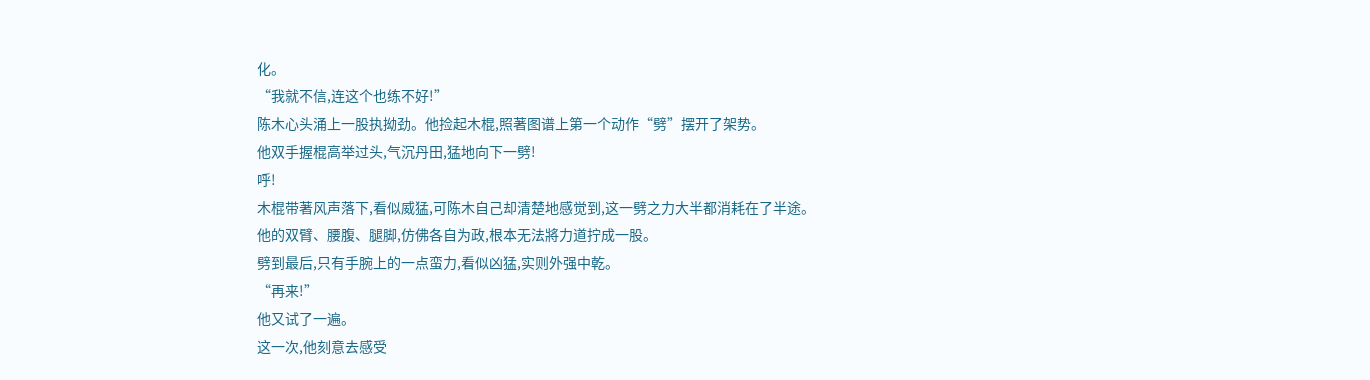化。
“我就不信,连这个也练不好!”
陈木心头涌上一股执拗劲。他捡起木棍,照著图谱上第一个动作“劈”摆开了架势。
他双手握棍高举过头,气沉丹田,猛地向下一劈!
呼!
木棍带著风声落下,看似威猛,可陈木自己却清楚地感觉到,这一劈之力大半都消耗在了半途。
他的双臂、腰腹、腿脚,仿佛各自为政,根本无法將力道拧成一股。
劈到最后,只有手腕上的一点蛮力,看似凶猛,实则外强中乾。
“再来!”
他又试了一遍。
这一次,他刻意去感受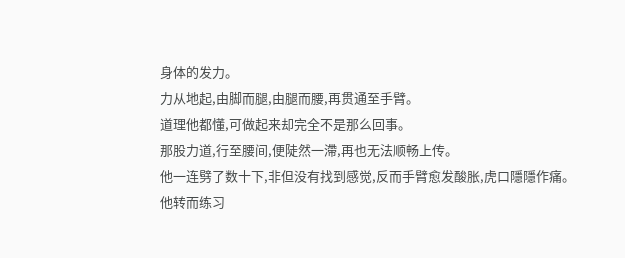身体的发力。
力从地起,由脚而腿,由腿而腰,再贯通至手臂。
道理他都懂,可做起来却完全不是那么回事。
那股力道,行至腰间,便陡然一滯,再也无法顺畅上传。
他一连劈了数十下,非但没有找到感觉,反而手臂愈发酸胀,虎口隱隱作痛。
他转而练习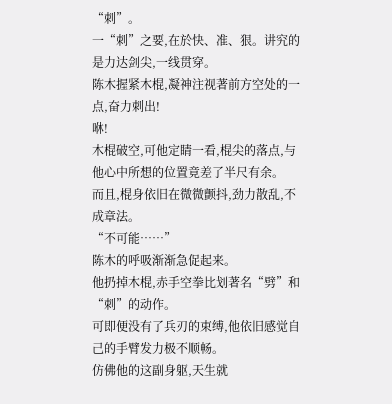“刺”。
一“刺”之要,在於快、准、狠。讲究的是力达剑尖,一线贯穿。
陈木握紧木棍,凝神注视著前方空处的一点,奋力刺出!
咻!
木棍破空,可他定睛一看,棍尖的落点,与他心中所想的位置竟差了半尺有余。
而且,棍身依旧在微微颤抖,劲力散乱,不成章法。
“不可能……”
陈木的呼吸渐渐急促起来。
他扔掉木棍,赤手空拳比划著名“劈”和“刺”的动作。
可即便没有了兵刃的束缚,他依旧感觉自己的手臂发力极不顺畅。
仿佛他的这副身躯,天生就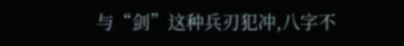与“剑”这种兵刃犯冲,八字不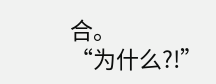合。
“为什么?!”